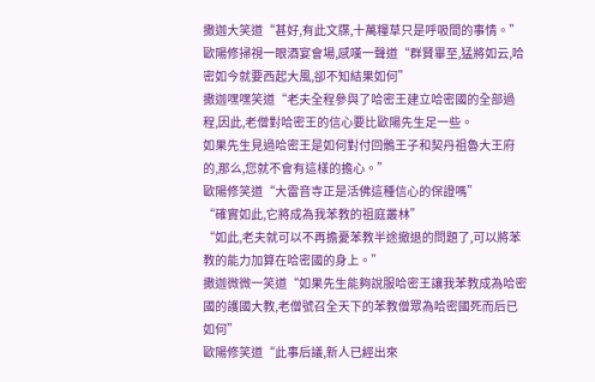撒迦大笑道“甚好,有此文牒,十萬糧草只是呼吸間的事情。”
歐陽修掃視一眼酒宴會場,感嘆一聲道“群賢畢至,猛將如云,哈密如今就要西起大風,卻不知結果如何”
撒迦嘿嘿笑道“老夫全程參與了哈密王建立哈密國的全部過程,因此,老僧對哈密王的信心要比歐陽先生足一些。
如果先生見過哈密王是如何對付回鶻王子和契丹祖魯大王府的,那么,您就不會有這樣的擔心。”
歐陽修笑道“大雷音寺正是活佛這種信心的保證嗎”
“確實如此,它將成為我苯教的祖庭叢林”
“如此,老夫就可以不再擔憂苯教半途撤退的問題了,可以將苯教的能力加算在哈密國的身上。”
撒迦微微一笑道“如果先生能夠說服哈密王讓我苯教成為哈密國的護國大教,老僧號召全天下的苯教僧眾為哈密國死而后已如何”
歐陽修笑道“此事后議,新人已經出來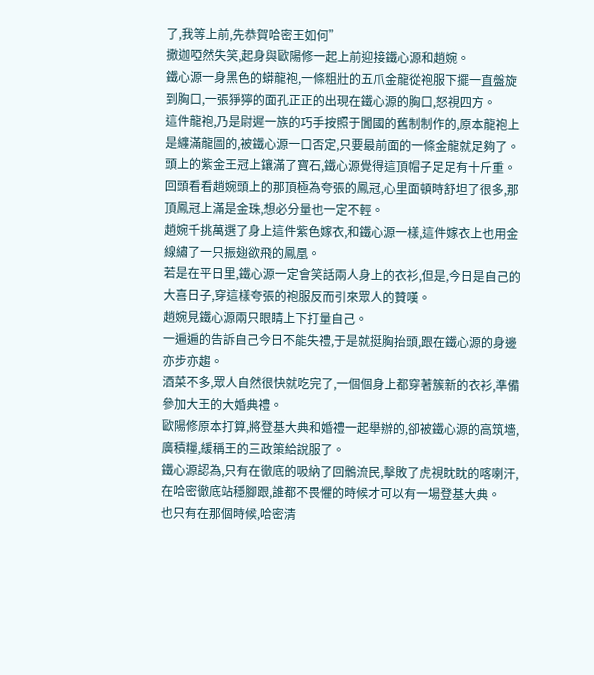了,我等上前,先恭賀哈密王如何”
撒迦啞然失笑,起身與歐陽修一起上前迎接鐵心源和趙婉。
鐵心源一身黑色的蟒龍袍,一條粗壯的五爪金龍從袍服下擺一直盤旋到胸口,一張猙獰的面孔正正的出現在鐵心源的胸口,怒視四方。
這件龍袍,乃是尉遲一族的巧手按照于闐國的舊制制作的,原本龍袍上是纏滿龍圖的,被鐵心源一口否定,只要最前面的一條金龍就足夠了。
頭上的紫金王冠上鑲滿了寶石,鐵心源覺得這頂帽子足足有十斤重。
回頭看看趙婉頭上的那頂極為夸張的鳳冠,心里面頓時舒坦了很多,那頂鳳冠上滿是金珠,想必分量也一定不輕。
趙婉千挑萬選了身上這件紫色嫁衣,和鐵心源一樣,這件嫁衣上也用金線繡了一只振翅欲飛的鳳凰。
若是在平日里,鐵心源一定會笑話兩人身上的衣衫,但是,今日是自己的大喜日子,穿這樣夸張的袍服反而引來眾人的贊嘆。
趙婉見鐵心源兩只眼睛上下打量自己。
一遍遍的告訴自己今日不能失禮,于是就挺胸抬頭,跟在鐵心源的身邊亦步亦趨。
酒菜不多,眾人自然很快就吃完了,一個個身上都穿著簇新的衣衫,準備參加大王的大婚典禮。
歐陽修原本打算,將登基大典和婚禮一起舉辦的,卻被鐵心源的高筑墻,廣積糧,緩稱王的三政策給說服了。
鐵心源認為,只有在徹底的吸納了回鶻流民,擊敗了虎視眈眈的喀喇汗,在哈密徹底站穩腳跟,誰都不畏懼的時候才可以有一場登基大典。
也只有在那個時候,哈密清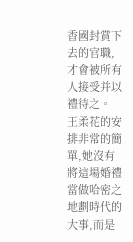香國封賞下去的官職,才會被所有人接受并以禮待之。
王柔花的安排非常的簡單,她沒有將這場婚禮當做哈密之地劃時代的大事,而是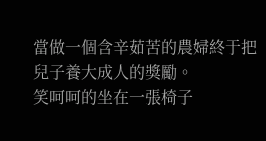當做一個含辛茹苦的農婦終于把兒子養大成人的獎勵。
笑呵呵的坐在一張椅子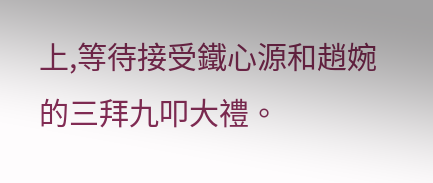上,等待接受鐵心源和趙婉的三拜九叩大禮。